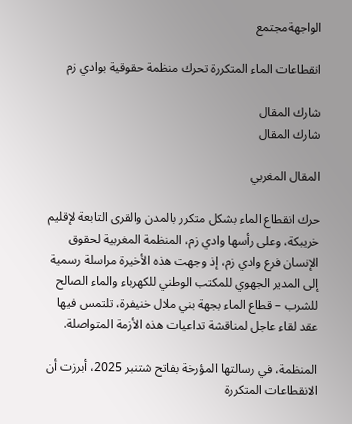الواجهةمجتمع

انقطاعات الماء المتكررة تحرك منظمة حقوقية بوادي زم

شارك المقال
شارك المقال

المقال المغربي

حرك انقطاع الماء بشكل متكرر بالمدن والقرى التابعة لإقليم خريبكة، وعلى رأسها وادي زم، المنظمة المغربية لحقوق الإنسان فرع وادي زم، إذ وجهت هذه الأخيرة مراسلة رسمية إلى المدير الجهوي للمكتب الوطني للكهرباء والماء الصالح للشرب – قطاع الماء بجهة بني ملال خنيفرة، تلتمس فيها عقد لقاء عاجل لمناقشة تداعيات هذه الأزمة المتواصلة.

المنظمة، في رسالتها المؤرخة بفاتح شتنبر 2025، أبرزت أن الانقطاعات المتكررة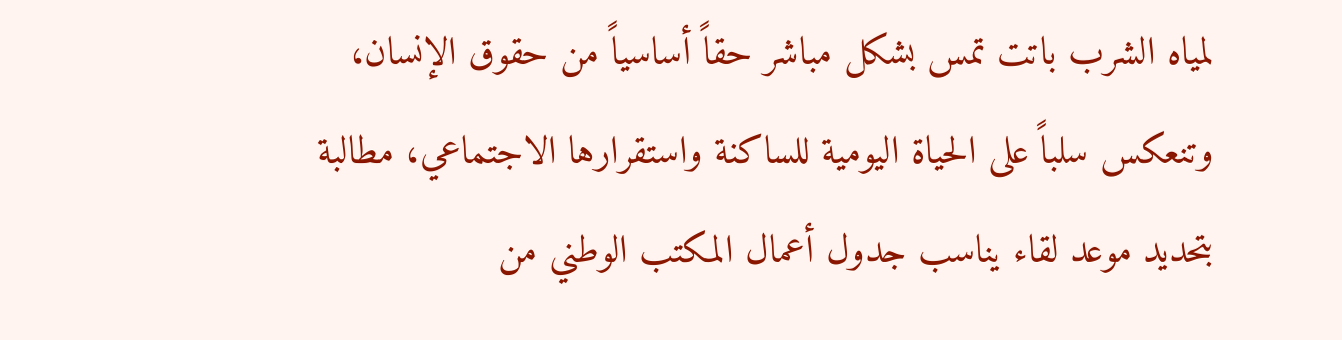لمياه الشرب باتت تمس بشكل مباشر حقاً أساسياً من حقوق الإنسان، وتنعكس سلباً على الحياة اليومية للساكنة واستقرارها الاجتماعي، مطالبة بتحديد موعد لقاء يناسب جدول أعمال المكتب الوطني من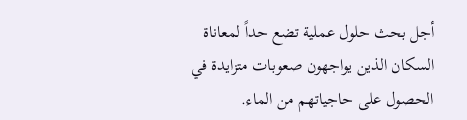أجل بحث حلول عملية تضع حداً لمعاناة السكان الذين يواجهون صعوبات متزايدة في الحصول على حاجياتهم من الماء.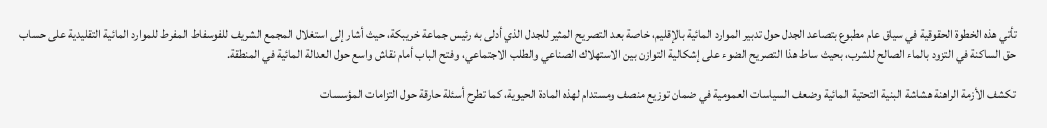تأتي هذه الخطوة الحقوقية في سياق عام مطبوع بتصاعد الجدل حول تدبير الموارد المائية بالإقليم، خاصة بعد التصريح المثير للجدل الذي أدلى به رئيس جماعة خريبكة، حيث أشار إلى استغلال المجمع الشريف للفوسفاط المفرط للموارد المائية التقليدية على حساب حق الساكنة في التزود بالماء الصالح للشرب، بحيث ساط هذا التصريح الضوء على إشكالية التوازن بين الاستهلاك الصناعي والطلب الاجتماعي، وفتح الباب أمام نقاش واسع حول العدالة المائية في المنطقة.

تكشف الأزمة الراهنة هشاشة البنية التحتية المائية وضعف السياسات العمومية في ضمان توزيع منصف ومستدام لهذه المادة الحيوية، كما تطرح أسئلة حارقة حول التزامات المؤسسات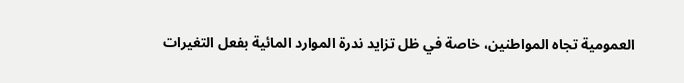العمومية تجاه المواطنين، خاصة في ظل تزايد ندرة الموارد المائية بفعل التغيرات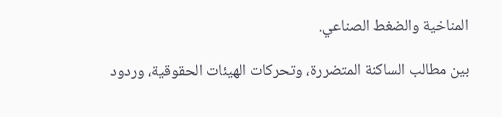المناخية والضغط الصناعي.

بين مطالب الساكنة المتضررة، وتحركات الهيئات الحقوقية، وردود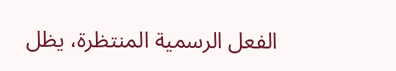الفعل الرسمية المنتظرة، يظل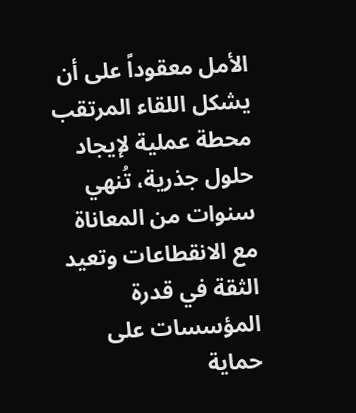الأمل معقوداً على أن يشكل اللقاء المرتقب محطة عملية لإيجاد حلول جذرية، تُنهي سنوات من المعاناة مع الانقطاعات وتعيد الثقة في قدرة المؤسسات على حماية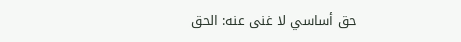حق أساسي لا غنى عنه: الحق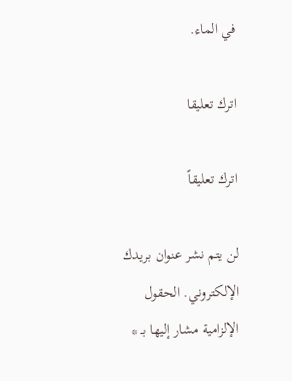في الماء.

اترك تعليقا

اترك تعليقاً

لن يتم نشر عنوان بريدك الإلكتروني. الحقول الإلزامية مشار إليها بـ *